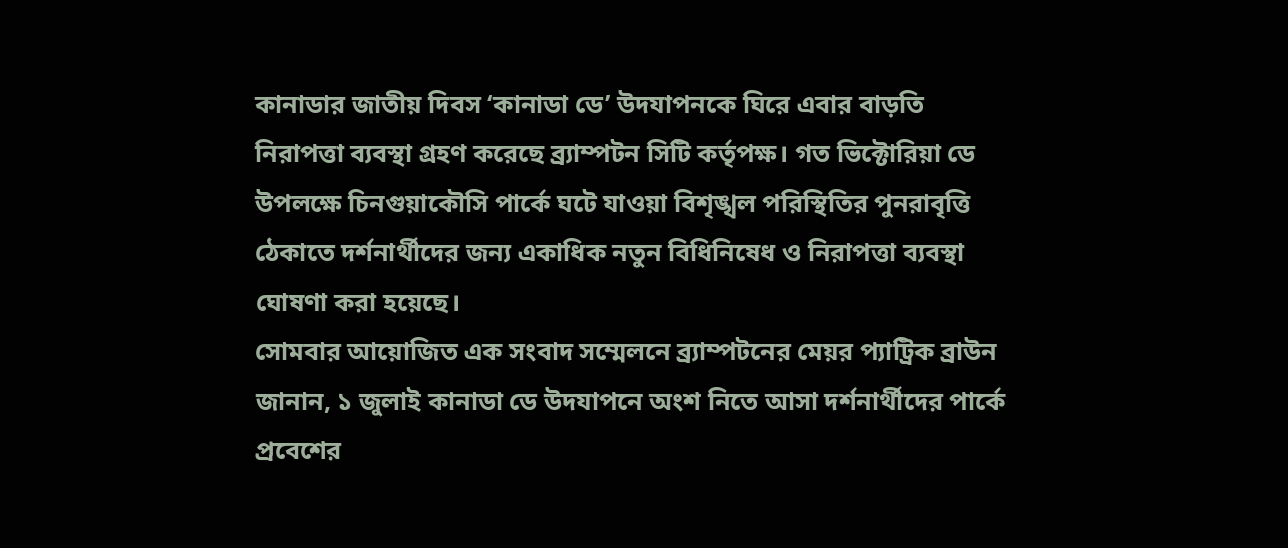কানাডার জাতীয় দিবস ‘কানাডা ডে’ উদযাপনকে ঘিরে এবার বাড়তি নিরাপত্তা ব্যবস্থা গ্রহণ করেছে ব্র্যাম্পটন সিটি কর্তৃপক্ষ। গত ভিক্টোরিয়া ডে উপলক্ষে চিনগুয়াকৌসি পার্কে ঘটে যাওয়া বিশৃঙ্খল পরিস্থিতির পুনরাবৃত্তি ঠেকাতে দর্শনার্থীদের জন্য একাধিক নতুন বিধিনিষেধ ও নিরাপত্তা ব্যবস্থা ঘোষণা করা হয়েছে।
সোমবার আয়োজিত এক সংবাদ সম্মেলনে ব্র্যাম্পটনের মেয়র প্যাট্রিক ব্রাউন জানান, ১ জুলাই কানাডা ডে উদযাপনে অংশ নিতে আসা দর্শনার্থীদের পার্কে প্রবেশের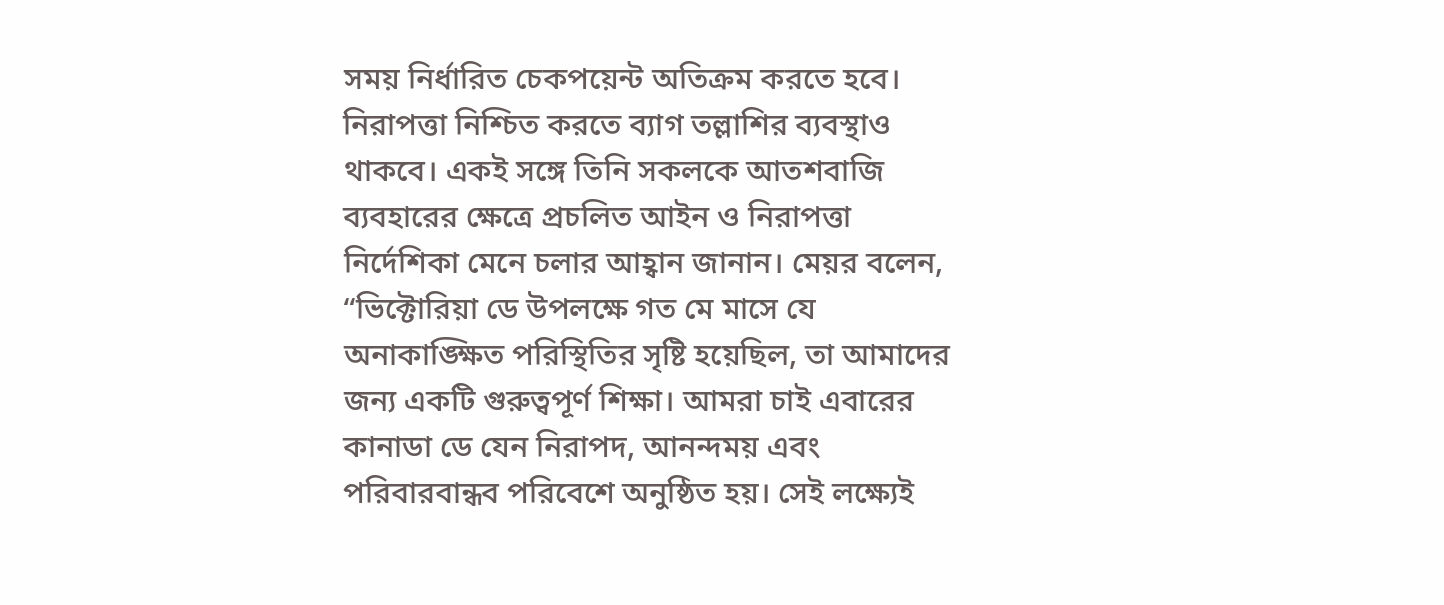সময় নির্ধারিত চেকপয়েন্ট অতিক্রম করতে হবে। নিরাপত্তা নিশ্চিত করতে ব্যাগ তল্লাশির ব্যবস্থাও থাকবে। একই সঙ্গে তিনি সকলকে আতশবাজি ব্যবহারের ক্ষেত্রে প্রচলিত আইন ও নিরাপত্তা নির্দেশিকা মেনে চলার আহ্বান জানান। মেয়র বলেন, “ভিক্টোরিয়া ডে উপলক্ষে গত মে মাসে যে অনাকাঙ্ক্ষিত পরিস্থিতির সৃষ্টি হয়েছিল, তা আমাদের জন্য একটি গুরুত্বপূর্ণ শিক্ষা। আমরা চাই এবারের কানাডা ডে যেন নিরাপদ, আনন্দময় এবং পরিবারবান্ধব পরিবেশে অনুষ্ঠিত হয়। সেই লক্ষ্যেই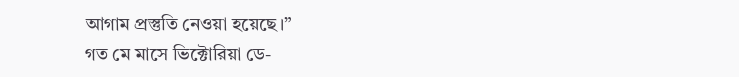আগাম প্রস্তুতি নেওয়া হয়েছে।”
গত মে মাসে ভিক্টোরিয়া ডে-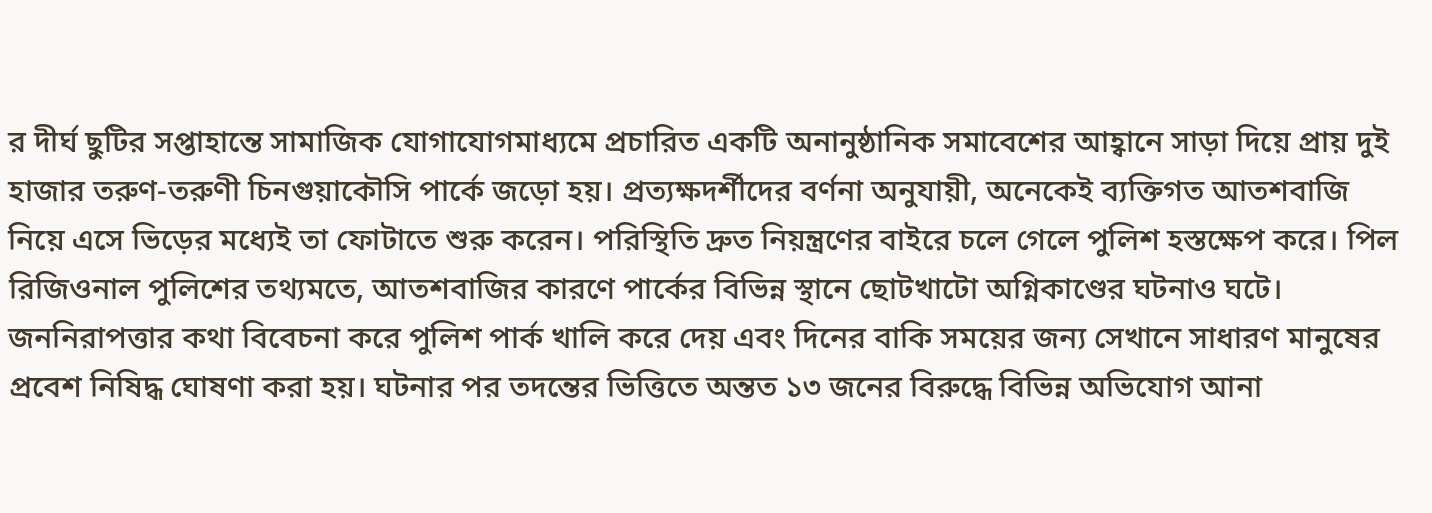র দীর্ঘ ছুটির সপ্তাহান্তে সামাজিক যোগাযোগমাধ্যমে প্রচারিত একটি অনানুষ্ঠানিক সমাবেশের আহ্বানে সাড়া দিয়ে প্রায় দুই হাজার তরুণ-তরুণী চিনগুয়াকৌসি পার্কে জড়ো হয়। প্রত্যক্ষদর্শীদের বর্ণনা অনুযায়ী, অনেকেই ব্যক্তিগত আতশবাজি নিয়ে এসে ভিড়ের মধ্যেই তা ফোটাতে শুরু করেন। পরিস্থিতি দ্রুত নিয়ন্ত্রণের বাইরে চলে গেলে পুলিশ হস্তক্ষেপ করে। পিল রিজিওনাল পুলিশের তথ্যমতে, আতশবাজির কারণে পার্কের বিভিন্ন স্থানে ছোটখাটো অগ্নিকাণ্ডের ঘটনাও ঘটে। জননিরাপত্তার কথা বিবেচনা করে পুলিশ পার্ক খালি করে দেয় এবং দিনের বাকি সময়ের জন্য সেখানে সাধারণ মানুষের প্রবেশ নিষিদ্ধ ঘোষণা করা হয়। ঘটনার পর তদন্তের ভিত্তিতে অন্তত ১৩ জনের বিরুদ্ধে বিভিন্ন অভিযোগ আনা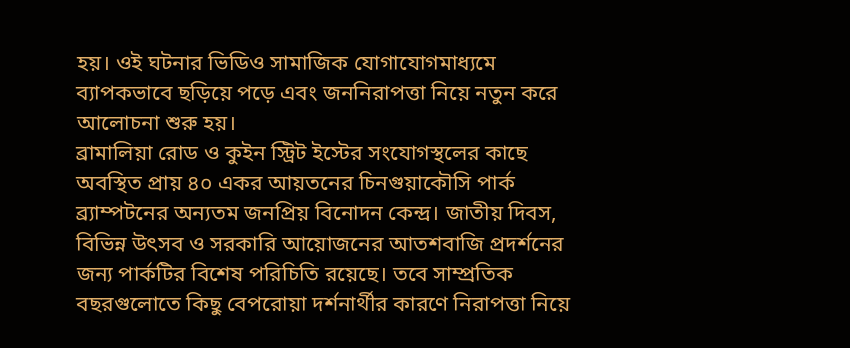হয়। ওই ঘটনার ভিডিও সামাজিক যোগাযোগমাধ্যমে ব্যাপকভাবে ছড়িয়ে পড়ে এবং জননিরাপত্তা নিয়ে নতুন করে আলোচনা শুরু হয়।
ব্রামালিয়া রোড ও কুইন স্ট্রিট ইস্টের সংযোগস্থলের কাছে অবস্থিত প্রায় ৪০ একর আয়তনের চিনগুয়াকৌসি পার্ক ব্র্যাম্পটনের অন্যতম জনপ্রিয় বিনোদন কেন্দ্র। জাতীয় দিবস, বিভিন্ন উৎসব ও সরকারি আয়োজনের আতশবাজি প্রদর্শনের জন্য পার্কটির বিশেষ পরিচিতি রয়েছে। তবে সাম্প্রতিক বছরগুলোতে কিছু বেপরোয়া দর্শনার্থীর কারণে নিরাপত্তা নিয়ে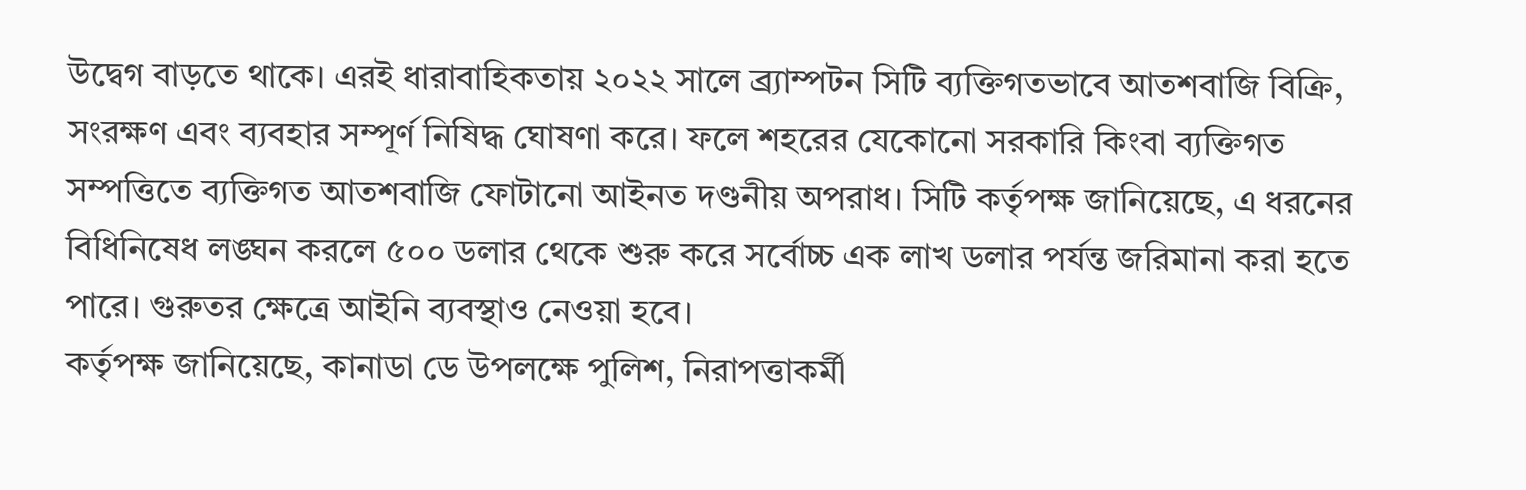উদ্বেগ বাড়তে থাকে। এরই ধারাবাহিকতায় ২০২২ সালে ব্র্যাম্পটন সিটি ব্যক্তিগতভাবে আতশবাজি বিক্রি, সংরক্ষণ এবং ব্যবহার সম্পূর্ণ নিষিদ্ধ ঘোষণা করে। ফলে শহরের যেকোনো সরকারি কিংবা ব্যক্তিগত সম্পত্তিতে ব্যক্তিগত আতশবাজি ফোটানো আইনত দণ্ডনীয় অপরাধ। সিটি কর্তৃপক্ষ জানিয়েছে, এ ধরনের বিধিনিষেধ লঙ্ঘন করলে ৫০০ ডলার থেকে শুরু করে সর্বোচ্চ এক লাখ ডলার পর্যন্ত জরিমানা করা হতে পারে। গুরুতর ক্ষেত্রে আইনি ব্যবস্থাও নেওয়া হবে।
কর্তৃপক্ষ জানিয়েছে, কানাডা ডে উপলক্ষে পুলিশ, নিরাপত্তাকর্মী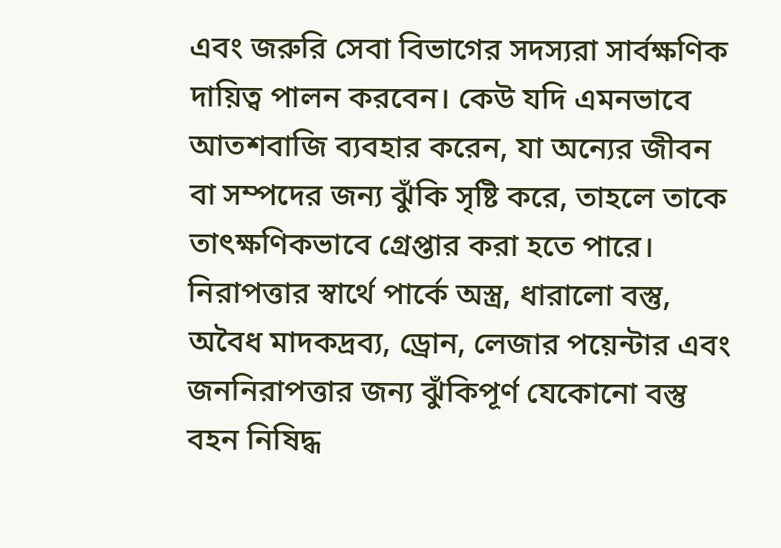এবং জরুরি সেবা বিভাগের সদস্যরা সার্বক্ষণিক দায়িত্ব পালন করবেন। কেউ যদি এমনভাবে আতশবাজি ব্যবহার করেন, যা অন্যের জীবন বা সম্পদের জন্য ঝুঁকি সৃষ্টি করে, তাহলে তাকে তাৎক্ষণিকভাবে গ্রেপ্তার করা হতে পারে। নিরাপত্তার স্বার্থে পার্কে অস্ত্র, ধারালো বস্তু, অবৈধ মাদকদ্রব্য, ড্রোন, লেজার পয়েন্টার এবং জননিরাপত্তার জন্য ঝুঁকিপূর্ণ যেকোনো বস্তু বহন নিষিদ্ধ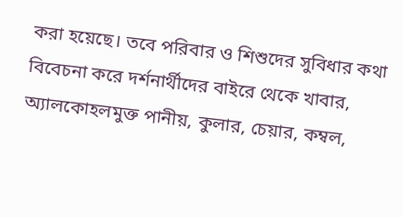করা হয়েছে। তবে পরিবার ও শিশুদের সুবিধার কথা বিবেচনা করে দর্শনার্থীদের বাইরে থেকে খাবার, অ্যালকোহলমুক্ত পানীয়, কুলার, চেয়ার, কম্বল,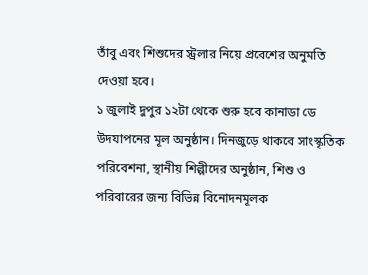তাঁবু এবং শিশুদের স্ট্রলার নিয়ে প্রবেশের অনুমতি দেওয়া হবে।
১ জুলাই দুপুর ১২টা থেকে শুরু হবে কানাডা ডে উদযাপনের মূল অনুষ্ঠান। দিনজুড়ে থাকবে সাংস্কৃতিক পরিবেশনা, স্থানীয় শিল্পীদের অনুষ্ঠান, শিশু ও পরিবারের জন্য বিভিন্ন বিনোদনমূলক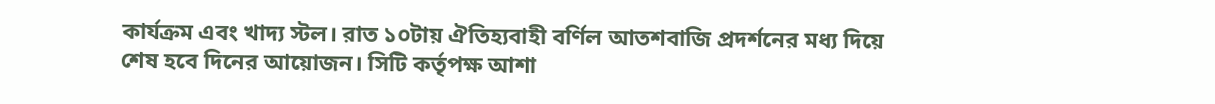কার্যক্রম এবং খাদ্য স্টল। রাত ১০টায় ঐতিহ্যবাহী বর্ণিল আতশবাজি প্রদর্শনের মধ্য দিয়ে শেষ হবে দিনের আয়োজন। সিটি কর্তৃপক্ষ আশা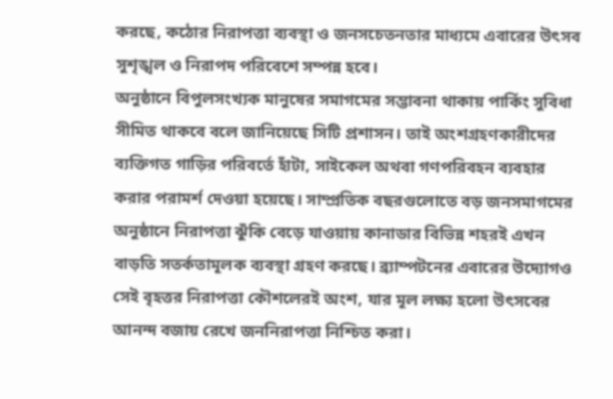করছে, কঠোর নিরাপত্তা ব্যবস্থা ও জনসচেতনতার মাধ্যমে এবারের উৎসব সুশৃঙ্খল ও নিরাপদ পরিবেশে সম্পন্ন হবে।
অনুষ্ঠানে বিপুলসংখ্যক মানুষের সমাগমের সম্ভাবনা থাকায় পার্কিং সুবিধা সীমিত থাকবে বলে জানিয়েছে সিটি প্রশাসন। তাই অংশগ্রহণকারীদের ব্যক্তিগত গাড়ির পরিবর্তে হাঁটা, সাইকেল অথবা গণপরিবহন ব্যবহার করার পরামর্শ দেওয়া হয়েছে। সাম্প্রতিক বছরগুলোতে বড় জনসমাগমের অনুষ্ঠানে নিরাপত্তা ঝুঁকি বেড়ে যাওয়ায় কানাডার বিভিন্ন শহরই এখন বাড়তি সতর্কতামূলক ব্যবস্থা গ্রহণ করছে। ব্র্যাম্পটনের এবারের উদ্যোগও সেই বৃহত্তর নিরাপত্তা কৌশলেরই অংশ, যার মূল লক্ষ্য হলো উৎসবের আনন্দ বজায় রেখে জননিরাপত্তা নিশ্চিত করা।